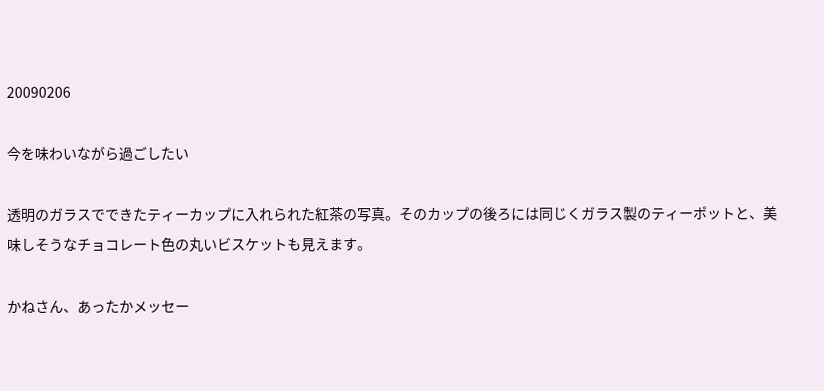20090206

今を味わいながら過ごしたい

透明のガラスでできたティーカップに入れられた紅茶の写真。そのカップの後ろには同じくガラス製のティーポットと、美味しそうなチョコレート色の丸いビスケットも見えます。

かねさん、あったかメッセー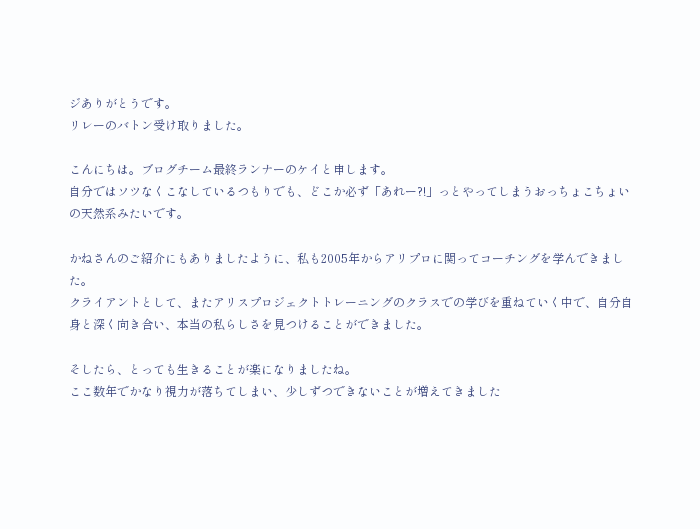ジありがとうです。
リレーのバトン受け取りました。

こんにちは。ブログチーム最終ランナーのケイと申します。
自分ではソツなくこなしているつもりでも、どこか必ず「あれー?!」っとやってしまうおっちょこちょいの天然系みたいです。

かねさんのご紹介にもありましたように、私も2005年からアリプロに関ってコーチングを学んできました。
クライアントとして、またアリスプロジェクトトレーニングのクラスでの学びを重ねていく中で、自分自身と深く向き合い、本当の私らしさを見つけることができました。

そしたら、とっても生きることが楽になりましたね。
ここ数年でかなり視力が落ちてしまい、少しずつできないことが増えてきました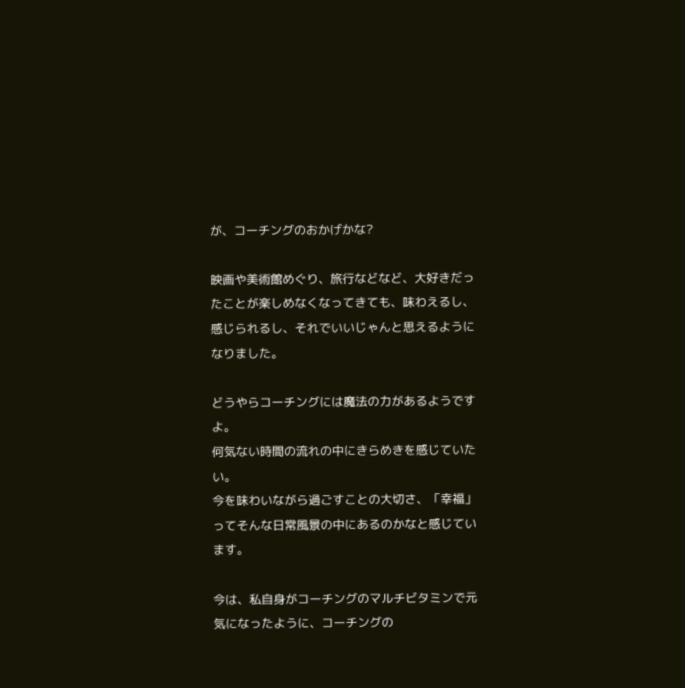が、コーチングのおかげかな?

映画や美術館めぐり、旅行などなど、大好きだったことが楽しめなくなってきても、味わえるし、感じられるし、それでいいじゃんと思えるようになりました。

どうやらコーチングには魔法の力があるようですよ。
何気ない時間の流れの中にきらめきを感じていたい。
今を味わいながら過ごすことの大切さ、「幸福」ってそんな日常風景の中にあるのかなと感じています。

今は、私自身がコーチングのマルチビタミンで元気になったように、コーチングの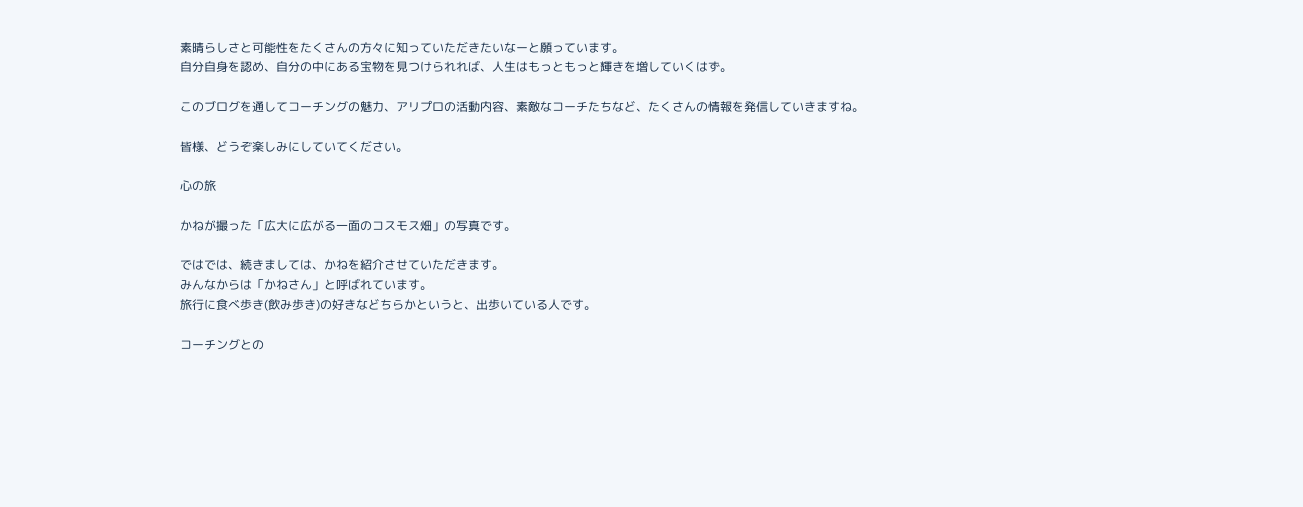素晴らしさと可能性をたくさんの方々に知っていただきたいなーと願っています。
自分自身を認め、自分の中にある宝物を見つけられれば、人生はもっともっと輝きを増していくはず。

このブログを通してコーチングの魅力、アリプロの活動内容、素敵なコーチたちなど、たくさんの情報を発信していきますね。

皆様、どうぞ楽しみにしていてください。

心の旅

かねが撮った「広大に広がる一面のコスモス畑」の写真です。

ではでは、続きましては、かねを紹介させていただきます。
みんなからは「かねさん」と呼ばれています。
旅行に食べ歩き(飲み歩き)の好きなどちらかというと、出歩いている人です。

コーチングとの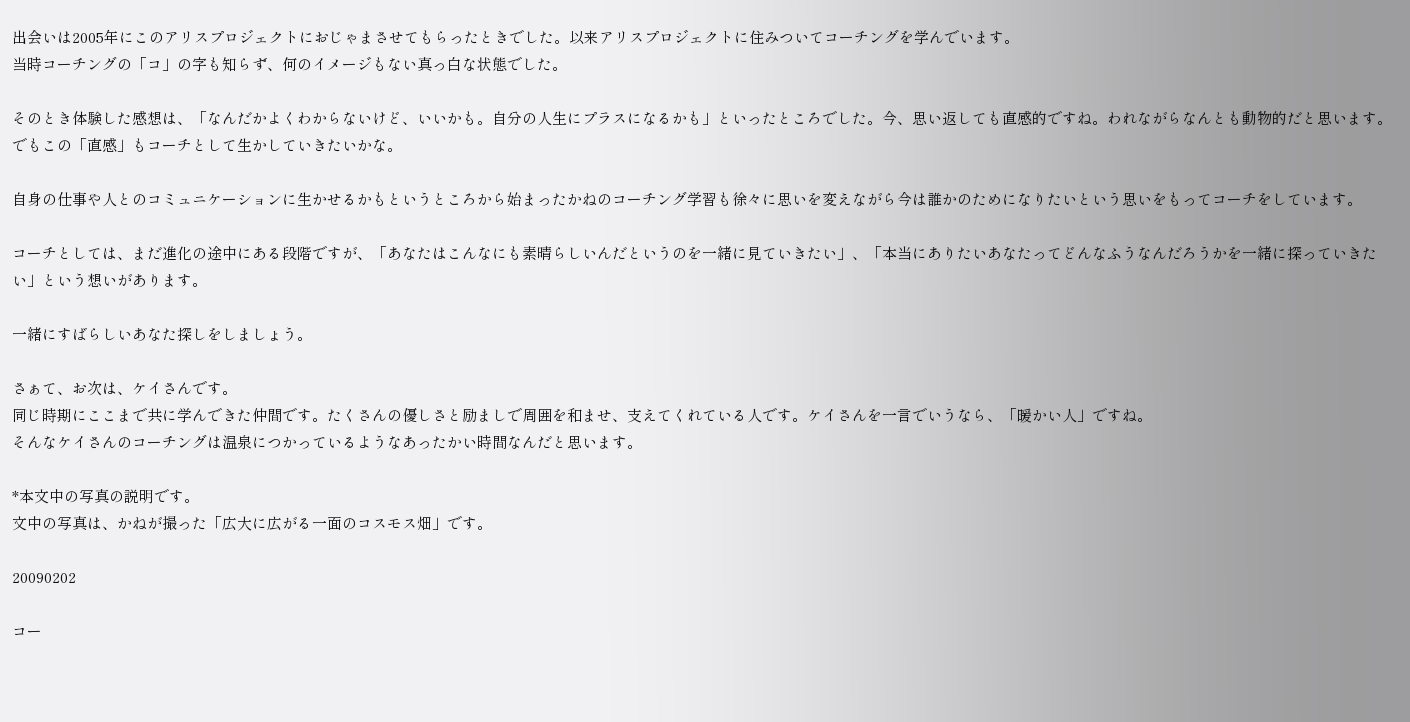出会いは2005年にこのアリスプロジェクトにおじゃまさせてもらったときでした。以来アリスプロジェクトに住みついてコーチングを学んでいます。
当時コーチングの「コ」の字も知らず、何のイメージもない真っ白な状態でした。

そのとき体験した感想は、「なんだかよくわからないけど、いいかも。自分の人生にプラスになるかも」といったところでした。今、思い返しても直感的ですね。われながらなんとも動物的だと思います。
でもこの「直感」もコーチとして生かしていきたいかな。

自身の仕事や人とのコミュニケーションに生かせるかもというところから始まったかねのコーチング学習も徐々に思いを変えながら今は誰かのためになりたいという思いをもってコーチをしています。

コーチとしては、まだ進化の途中にある段階ですが、「あなたはこんなにも素晴らしいんだというのを一緒に見ていきたい」、「本当にありたいあなたってどんなふうなんだろうかを一緒に探っていきたい」という想いがあります。

一緒にすばらしいあなた探しをしましょう。

さぁて、お次は、ケイさんです。
同じ時期にここまで共に学んできた仲間です。たくさんの優しさと励ましで周囲を和ませ、支えてくれている人です。ケイさんを一言でいうなら、「暖かい人」ですね。
そんなケイさんのコーチングは温泉につかっているようなあったかい時間なんだと思います。

*本文中の写真の説明です。
文中の写真は、かねが撮った「広大に広がる一面のコスモス畑」です。

20090202

コー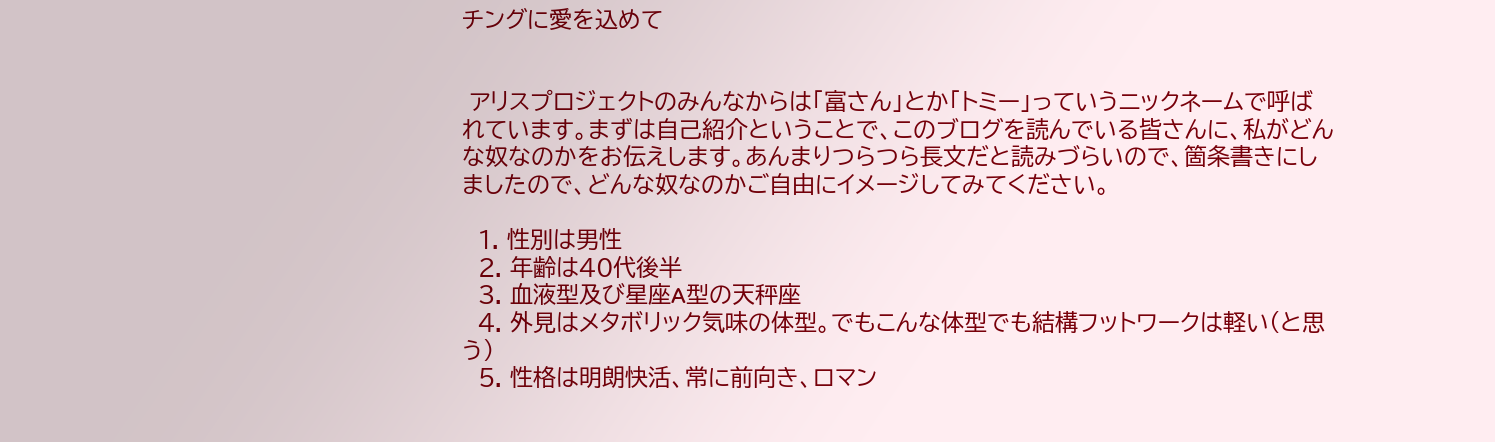チングに愛を込めて


 アリスプロジェクトのみんなからは「富さん」とか「トミー」っていうニックネームで呼ばれています。まずは自己紹介ということで、このブログを読んでいる皆さんに、私がどんな奴なのかをお伝えします。あんまりつらつら長文だと読みづらいので、箇条書きにしましたので、どんな奴なのかご自由にイメージしてみてください。

  1. 性別は男性
  2. 年齢は40代後半
  3. 血液型及び星座A型の天秤座
  4. 外見はメタボリック気味の体型。でもこんな体型でも結構フットワークは軽い(と思う)
  5. 性格は明朗快活、常に前向き、ロマン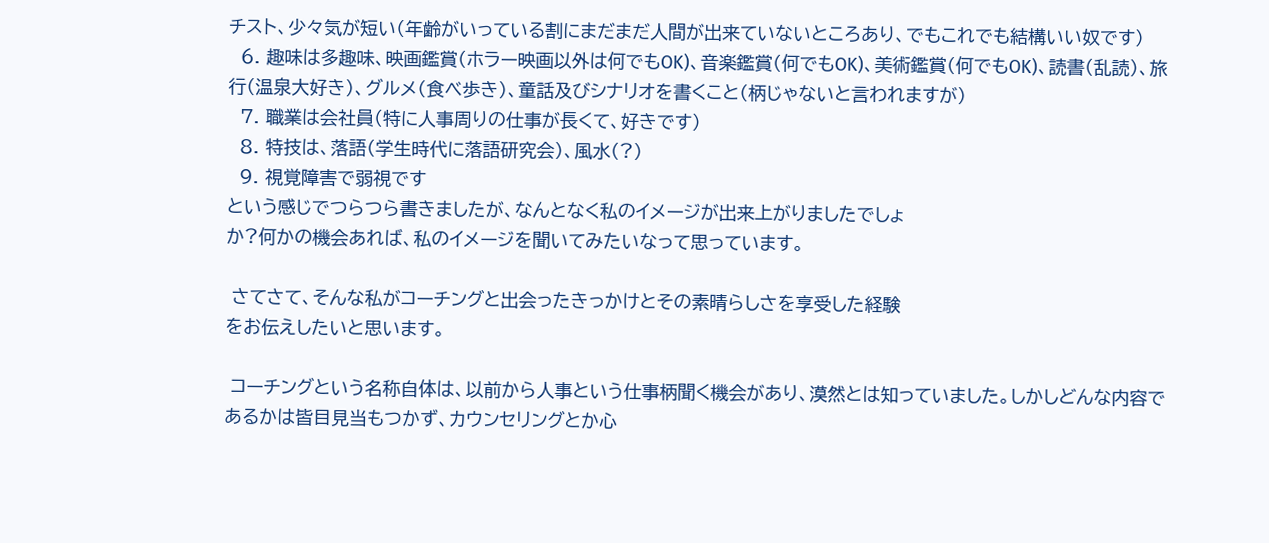チスト、少々気が短い(年齢がいっている割にまだまだ人間が出来ていないところあり、でもこれでも結構いい奴です)
  6. 趣味は多趣味、映画鑑賞(ホラー映画以外は何でもOK)、音楽鑑賞(何でもOK)、美術鑑賞(何でもOK)、読書(乱読)、旅行(温泉大好き)、グルメ(食べ歩き)、童話及びシナリオを書くこと(柄じゃないと言われますが)
  7. 職業は会社員(特に人事周りの仕事が長くて、好きです)
  8. 特技は、落語(学生時代に落語研究会)、風水(?)
  9. 視覚障害で弱視です
という感じでつらつら書きましたが、なんとなく私のイメージが出来上がりましたでしょ
か?何かの機会あれば、私のイメージを聞いてみたいなって思っています。

 さてさて、そんな私がコーチングと出会ったきっかけとその素晴らしさを享受した経験
をお伝えしたいと思います。

 コーチングという名称自体は、以前から人事という仕事柄聞く機会があり、漠然とは知っていました。しかしどんな内容であるかは皆目見当もつかず、カウンセリングとか心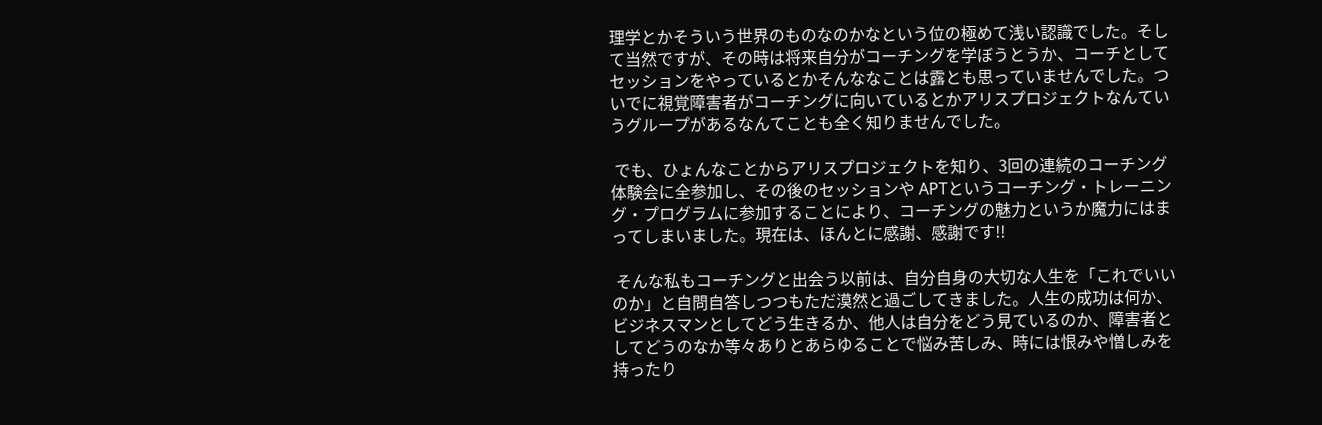理学とかそういう世界のものなのかなという位の極めて浅い認識でした。そして当然ですが、その時は将来自分がコーチングを学ぼうとうか、コーチとしてセッションをやっているとかそんななことは露とも思っていませんでした。ついでに視覚障害者がコーチングに向いているとかアリスプロジェクトなんていうグループがあるなんてことも全く知りませんでした。

 でも、ひょんなことからアリスプロジェクトを知り、3回の連続のコーチング体験会に全参加し、その後のセッションや APTというコーチング・トレーニング・プログラムに参加することにより、コーチングの魅力というか魔力にはまってしまいました。現在は、ほんとに感謝、感謝です!!

 そんな私もコーチングと出会う以前は、自分自身の大切な人生を「これでいいのか」と自問自答しつつもただ漠然と過ごしてきました。人生の成功は何か、ビジネスマンとしてどう生きるか、他人は自分をどう見ているのか、障害者としてどうのなか等々ありとあらゆることで悩み苦しみ、時には恨みや憎しみを持ったり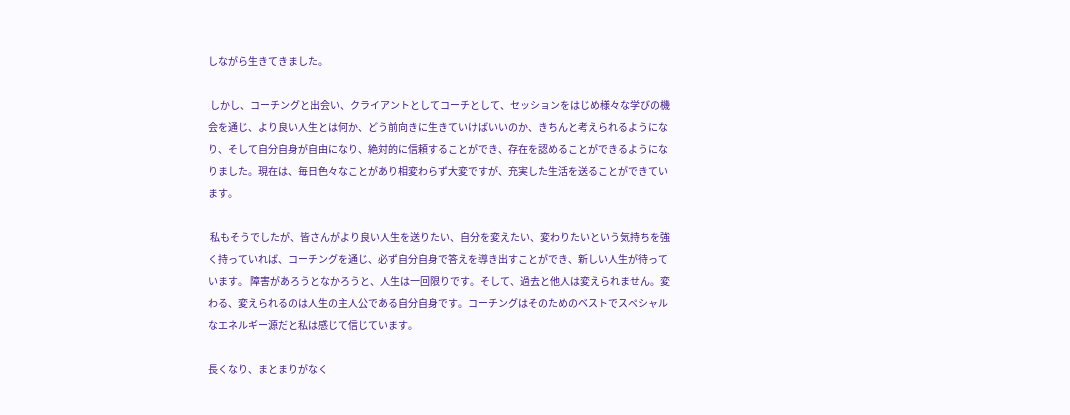しながら生きてきました。

 しかし、コーチングと出会い、クライアントとしてコーチとして、セッションをはじめ様々な学びの機会を通じ、より良い人生とは何か、どう前向きに生きていけばいいのか、きちんと考えられるようになり、そして自分自身が自由になり、絶対的に信頼することができ、存在を認めることができるようになりました。現在は、毎日色々なことがあり相変わらず大変ですが、充実した生活を送ることができています。

 私もそうでしたが、皆さんがより良い人生を送りたい、自分を変えたい、変わりたいという気持ちを強く持っていれば、コーチングを通じ、必ず自分自身で答えを導き出すことができ、新しい人生が待っています。 障害があろうとなかろうと、人生は一回限りです。そして、過去と他人は変えられません。変わる、変えられるのは人生の主人公である自分自身です。コーチングはそのためのベストでスペシャルなエネルギー源だと私は感じて信じています。

長くなり、まとまりがなく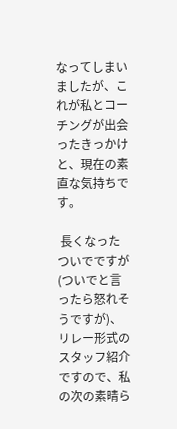なってしまいましたが、これが私とコーチングが出会ったきっかけと、現在の素直な気持ちです。

 長くなったついでですが(ついでと言ったら怒れそうですが)、リレー形式のスタッフ紹介ですので、私の次の素晴ら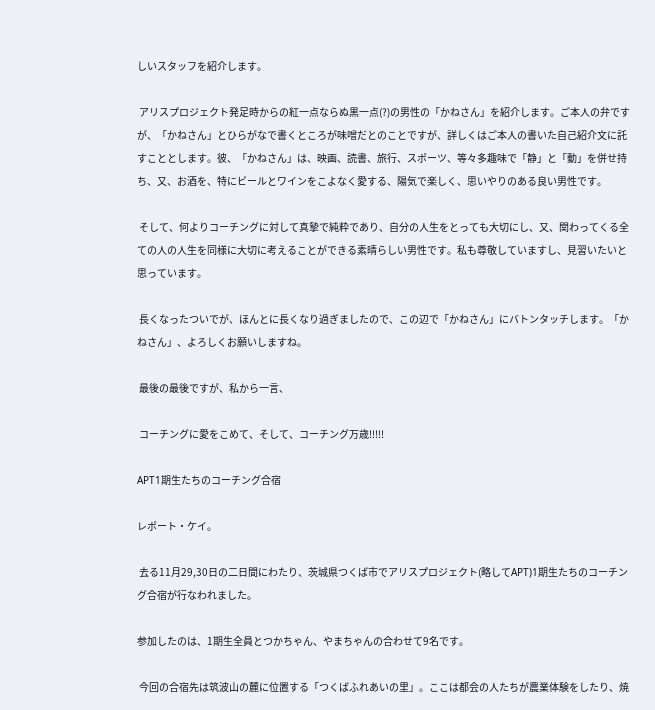しいスタッフを紹介します。

 アリスプロジェクト発足時からの紅一点ならぬ黒一点(?)の男性の「かねさん」を紹介します。ご本人の弁ですが、「かねさん」とひらがなで書くところが味噌だとのことですが、詳しくはご本人の書いた自己紹介文に託すこととします。彼、「かねさん」は、映画、読書、旅行、スポーツ、等々多趣味で「静」と「動」を併せ持ち、又、お酒を、特にビールとワインをこよなく愛する、陽気で楽しく、思いやりのある良い男性です。

 そして、何よりコーチングに対して真摯で純粋であり、自分の人生をとっても大切にし、又、関わってくる全ての人の人生を同様に大切に考えることができる素晴らしい男性です。私も尊敬していますし、見習いたいと思っています。

 長くなったついでが、ほんとに長くなり過ぎましたので、この辺で「かねさん」にバトンタッチします。「かねさん」、よろしくお願いしますね。

 最後の最後ですが、私から一言、

 コーチングに愛をこめて、そして、コーチング万歳!!!!!

APT1期生たちのコーチング合宿

レポート・ケイ。

 去る11月29,30日の二日間にわたり、茨城県つくば市でアリスプロジェクト(略してAPT)1期生たちのコーチング合宿が行なわれました。

参加したのは、1期生全員とつかちゃん、やまちゃんの合わせて9名です。

 今回の合宿先は筑波山の麓に位置する「つくばふれあいの里」。ここは都会の人たちが農業体験をしたり、焼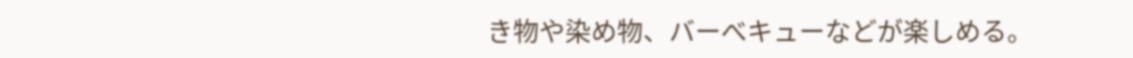き物や染め物、バーべキューなどが楽しめる。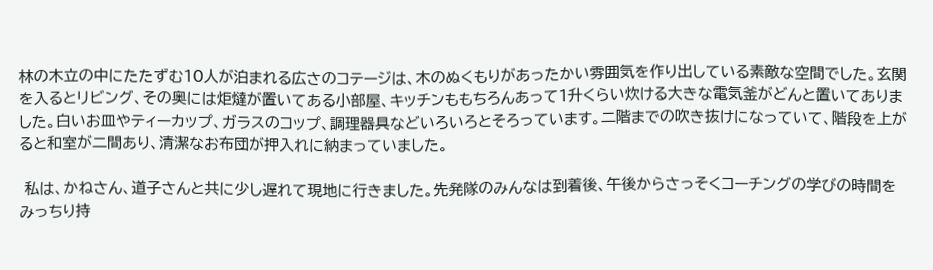林の木立の中にたたずむ10人が泊まれる広さのコテージは、木のぬくもりがあったかい雰囲気を作り出している素敵な空間でした。玄関を入るとリビング、その奥には炬燵が置いてある小部屋、キッチンももちろんあって1升くらい炊ける大きな電気釜がどんと置いてありました。白いお皿やティーカップ、ガラスのコップ、調理器具などいろいろとそろっています。二階までの吹き抜けになっていて、階段を上がると和室が二間あり、清潔なお布団が押入れに納まっていました。

 私は、かねさん、道子さんと共に少し遅れて現地に行きました。先発隊のみんなは到着後、午後からさっそくコーチングの学びの時間をみっちり持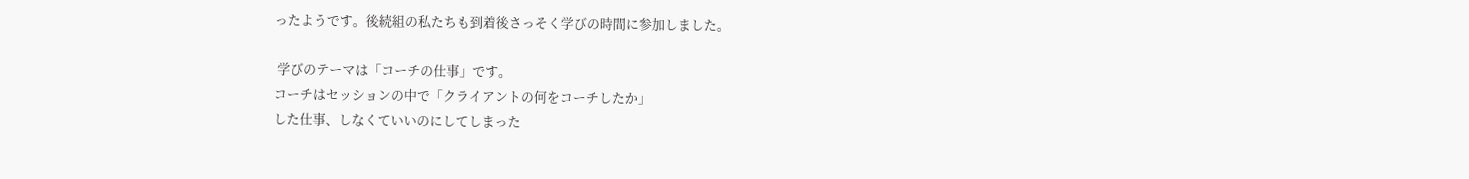ったようです。後続組の私たちも到着後さっそく学びの時間に参加しました。

 学びのテーマは「コーチの仕事」です。
コーチはセッションの中で「クライアントの何をコーチしたか」
した仕事、しなくていいのにしてしまった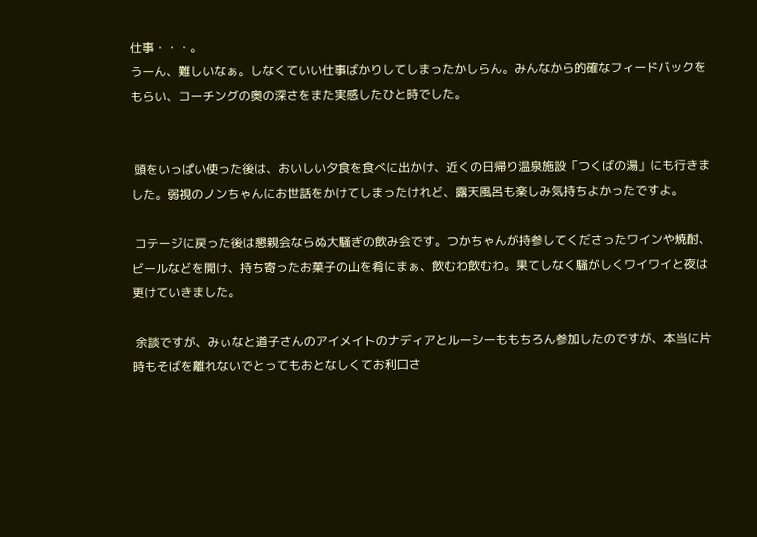仕事・・・。
うーん、難しいなぁ。しなくていい仕事ばかりしてしまったかしらん。みんなから的確なフィードバックをもらい、コーチングの奥の深さをまた実感したひと時でした。


 頭をいっぱい使った後は、おいしい夕食を食べに出かけ、近くの日帰り温泉施設「つくばの湯」にも行きました。弱視のノンちゃんにお世話をかけてしまったけれど、露天風呂も楽しみ気持ちよかったですよ。

 コテージに戻った後は懇親会ならぬ大騒ぎの飲み会です。つかちゃんが持参してくださったワインや焼酎、ビールなどを開け、持ち寄ったお菓子の山を肴にまぁ、飲むわ飲むわ。果てしなく騒がしくワイワイと夜は更けていきました。

 余談ですが、みぃなと道子さんのアイメイトのナディアとルーシーももちろん参加したのですが、本当に片時もそばを離れないでとってもおとなしくてお利口さ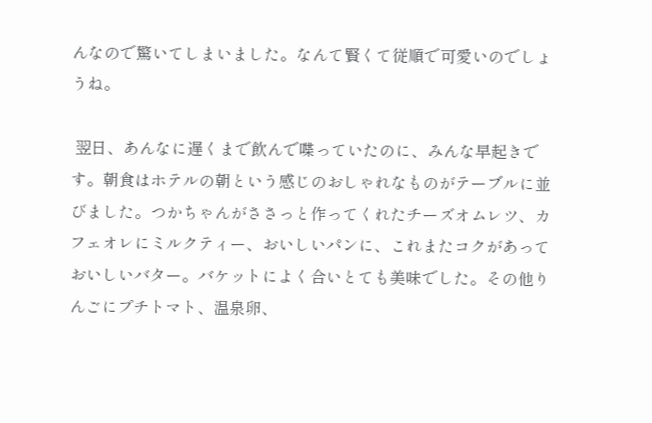んなので驚いてしまいました。なんて賢くて従順で可愛いのでしょうね。

 翌日、あんなに遅くまで飲んで喋っていたのに、みんな早起きです。朝食はホテルの朝という感じのおしゃれなものがテーブルに並びました。つかちゃんがささっと作ってくれたチーズオムレツ、カフェオレにミルクティー、おいしいパンに、これまたコクがあっておいしいバター。バケットによく合いとても美味でした。その他りんごにプチトマト、温泉卵、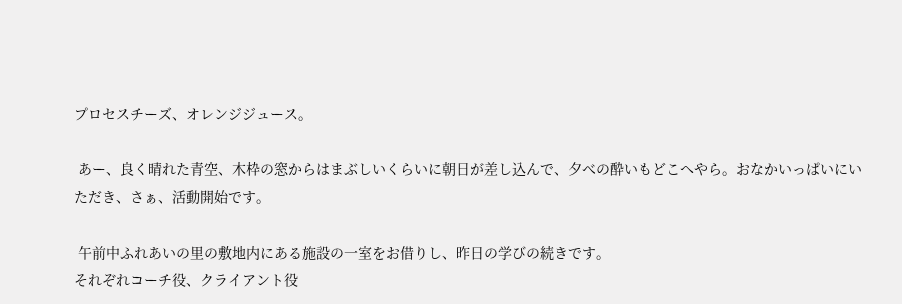プロセスチーズ、オレンジジュース。

 あー、良く晴れた青空、木枠の窓からはまぶしいくらいに朝日が差し込んで、夕べの酔いもどこへやら。おなかいっぱいにいただき、さぁ、活動開始です。

 午前中ふれあいの里の敷地内にある施設の一室をお借りし、昨日の学びの続きです。
それぞれコーチ役、クライアント役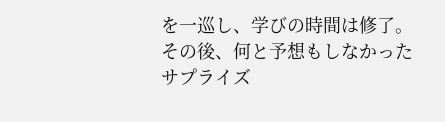を一巡し、学びの時間は修了。その後、何と予想もしなかったサプライズ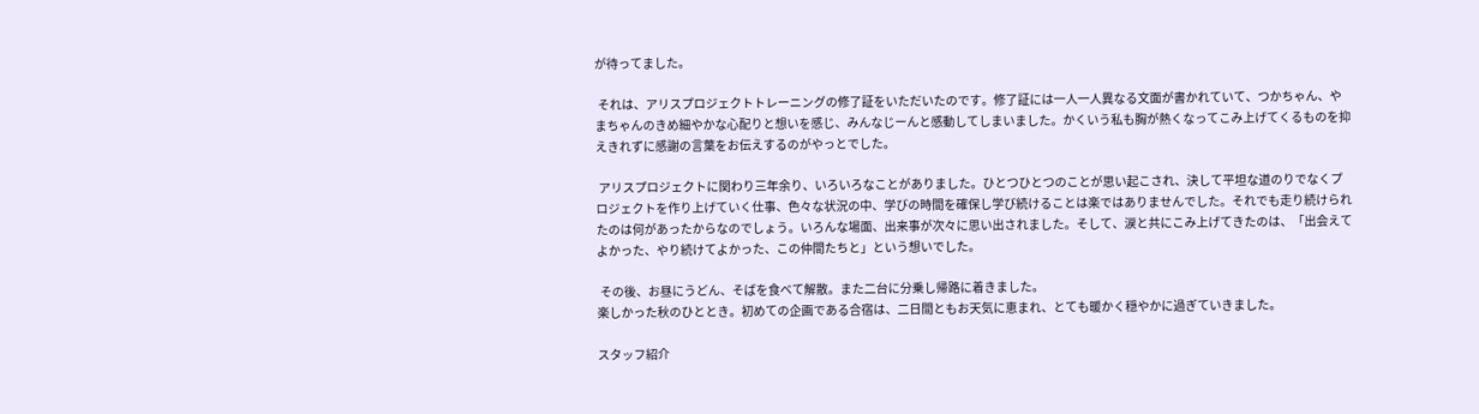が待ってました。

 それは、アリスプロジェクトトレーニングの修了証をいただいたのです。修了証には一人一人異なる文面が書かれていて、つかちゃん、やまちゃんのきめ細やかな心配りと想いを感じ、みんなじーんと感動してしまいました。かくいう私も胸が熱くなってこみ上げてくるものを抑えきれずに感謝の言葉をお伝えするのがやっとでした。

 アリスプロジェクトに関わり三年余り、いろいろなことがありました。ひとつひとつのことが思い起こされ、決して平坦な道のりでなくプロジェクトを作り上げていく仕事、色々な状況の中、学びの時間を確保し学び続けることは楽ではありませんでした。それでも走り続けられたのは何があったからなのでしょう。いろんな場面、出来事が次々に思い出されました。そして、涙と共にこみ上げてきたのは、「出会えてよかった、やり続けてよかった、この仲間たちと」という想いでした。

 その後、お昼にうどん、そばを食べて解散。また二台に分乗し帰路に着きました。
楽しかった秋のひととき。初めての企画である合宿は、二日間ともお天気に恵まれ、とても暖かく穏やかに過ぎていきました。

スタッフ紹介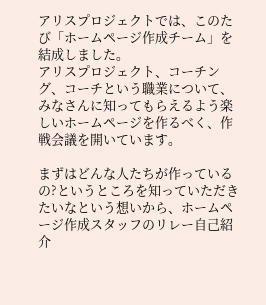アリスプロジェクトでは、このたび「ホームページ作成チーム」を結成しました。
アリスプロジェクト、コーチング、コーチという職業について、みなさんに知ってもらえるよう楽しいホームページを作るべく、作戦会議を開いています。

まずはどんな人たちが作っているの?というところを知っていただきたいなという想いから、ホームページ作成スタッフのリレー自己紹介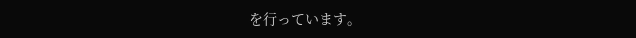を行っています。